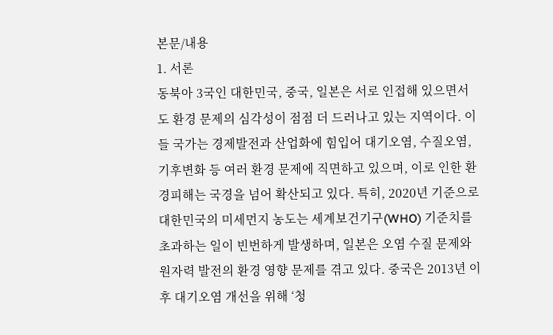본문/내용
1. 서론
동북아 3국인 대한민국, 중국, 일본은 서로 인접해 있으면서도 환경 문제의 심각성이 점점 더 드러나고 있는 지역이다. 이들 국가는 경제발전과 산업화에 힘입어 대기오염, 수질오염, 기후변화 등 여러 환경 문제에 직면하고 있으며, 이로 인한 환경피해는 국경을 넘어 확산되고 있다. 특히, 2020년 기준으로 대한민국의 미세먼지 농도는 세계보건기구(WHO) 기준치를 초과하는 일이 빈번하게 발생하며, 일본은 오염 수질 문제와 원자력 발전의 환경 영향 문제를 겪고 있다. 중국은 2013년 이후 대기오염 개선을 위해 ‘청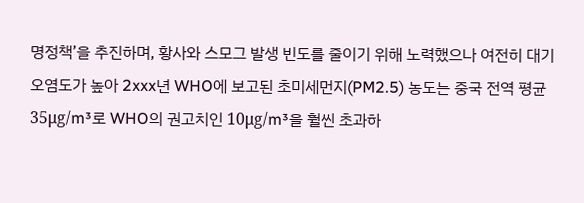명정책’을 추진하며, 황사와 스모그 발생 빈도를 줄이기 위해 노력했으나 여전히 대기오염도가 높아 2xxx년 WHO에 보고된 초미세먼지(PM2.5) 농도는 중국 전역 평균 35μg/m³로 WHO의 권고치인 10μg/m³을 훨씬 초과하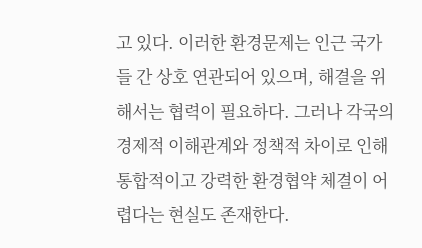고 있다. 이러한 환경문제는 인근 국가들 간 상호 연관되어 있으며, 해결을 위해서는 협력이 필요하다. 그러나 각국의 경제적 이해관계와 정책적 차이로 인해 통합적이고 강력한 환경협약 체결이 어렵다는 현실도 존재한다.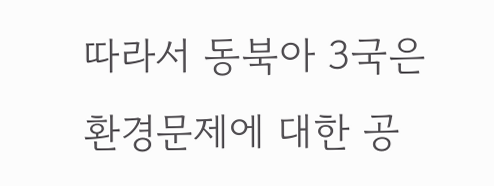따라서 동북아 3국은 환경문제에 대한 공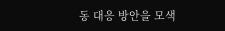동 대응 방안을 모색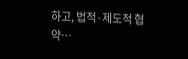하고, 법적·제도적 협약…